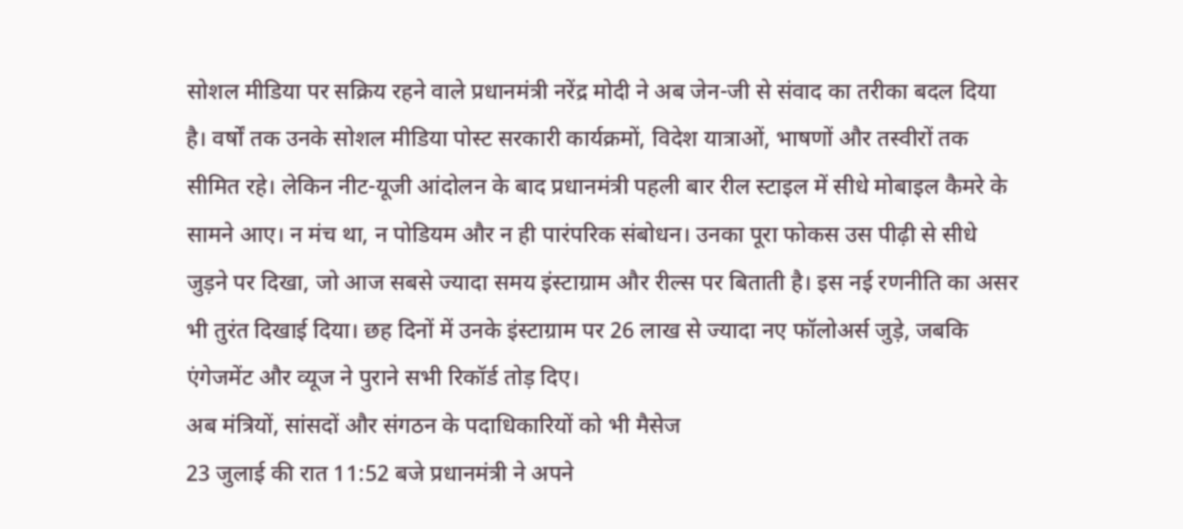सोशल मीडिया पर सक्रिय रहने वाले प्रधानमंत्री नरेंद्र मोदी ने अब जेन-जी से संवाद का तरीका बदल दिया है। वर्षों तक उनके सोशल मीडिया पोस्ट सरकारी कार्यक्रमों, विदेश यात्राओं, भाषणों और तस्वीरों तक सीमित रहे। लेकिन नीट-यूजी आंदोलन के बाद प्रधानमंत्री पहली बार रील स्टाइल में सीधे मोबाइल कैमरे के सामने आए। न मंच था, न पोडियम और न ही पारंपरिक संबोधन। उनका पूरा फोकस उस पीढ़ी से सीधे जुड़ने पर दिखा, जो आज सबसे ज्यादा समय इंस्टाग्राम और रील्स पर बिताती है। इस नई रणनीति का असर भी तुरंत दिखाई दिया। छह दिनों में उनके इंस्टाग्राम पर 26 लाख से ज्यादा नए फॉलोअर्स जुड़े, जबकि एंगेजमेंट और व्यूज ने पुराने सभी रिकॉर्ड तोड़ दिए।
अब मंत्रियों, सांसदों और संगठन के पदाधिकारियों को भी मैसेज
23 जुलाई की रात 11:52 बजे प्रधानमंत्री ने अपने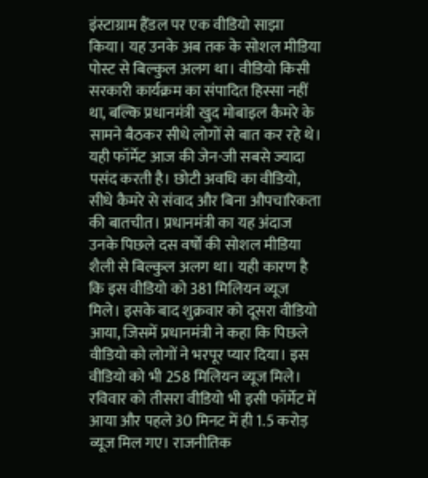इंस्टाग्राम हैंडल पर एक वीडियो साझा किया। यह उनके अब तक के सोशल मीडिया पोस्ट से बिल्कुल अलग था। वीडियो किसी सरकारी कार्यक्रम का संपादित हिस्सा नहीं था, बल्कि प्रधानमंत्री खुद मोबाइल कैमरे के सामने बैठकर सीधे लोगों से बात कर रहे थे। यही फॉर्मेट आज की जेन-जी सबसे ज्यादा पसंद करती है। छोटी अवधि का वीडियो, सीधे कैमरे से संवाद और बिना औपचारिकता की बातचीत। प्रधानमंत्री का यह अंदाज उनके पिछले दस वर्षों की सोशल मीडिया शैली से बिल्कुल अलग था। यही कारण है कि इस वीडियो को 381 मिलियन व्यूज मिले। इसके बाद शुक्रवार को दूसरा वीडियो आया, जिसमें प्रधानमंत्री ने कहा कि पिछले वीडियो को लोगों ने भरपूर प्यार दिया। इस वीडियो को भी 258 मिलियन व्यूज मिले। रविवार को तीसरा वीडियो भी इसी फॉर्मेट में आया और पहले 30 मिनट में ही 1.5 करोड़ व्यूज मिल गए। राजनीतिक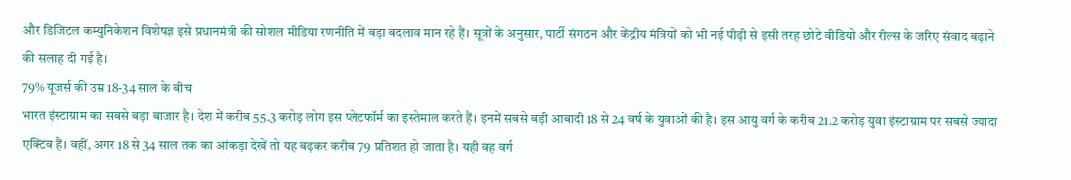और डिजिटल कम्युनिकेशन विशेषज्ञ इसे प्रधानमंत्री की सोशल मीडिया रणनीति में बड़ा बदलाव मान रहे हैं। सूत्रों के अनुसार, पार्टी संगठन और केंद्रीय मंत्रियों को भी नई पीढ़ी से इसी तरह छोटे वीडियो और रील्स के जरिए संवाद बढ़ाने की सलाह दी गई है।
79% यूजर्स की उम्र 18-34 साल के बीच
भारत इंस्टाग्राम का सबसे बड़ा बाजार है। देश में करीब 55.3 करोड़ लोग इस प्लेटफॉर्म का इस्तेमाल करते हैं। इनमें सबसे बड़ी आबादी 18 से 24 वर्ष के युवाओं की है। इस आयु वर्ग के करीब 21.2 करोड़ युवा इंस्टाग्राम पर सबसे ज्यादा एक्टिव हैं। वहीं, अगर 18 से 34 साल तक का आंकड़ा देखें तो यह बढ़कर करीब 79 प्रतिशत हो जाता है। यही वह वर्ग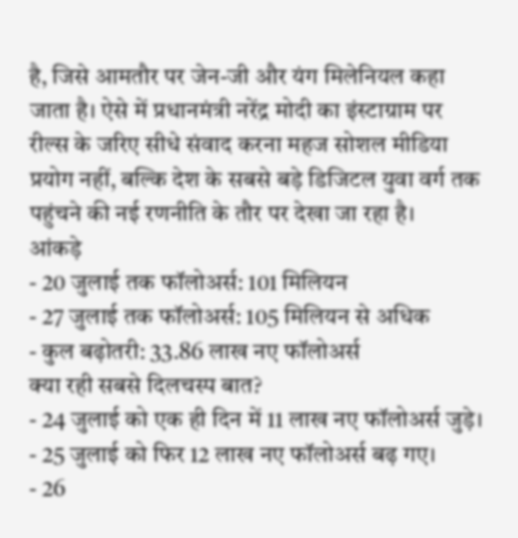है, जिसे आमतौर पर जेन-जी और यंग मिलेनियल कहा जाता है। ऐसे में प्रधानमंत्री नरेंद्र मोदी का इंस्टाग्राम पर रील्स के जरिए सीधे संवाद करना महज सोशल मीडिया प्रयोग नहीं, बल्कि देश के सबसे बड़े डिजिटल युवा वर्ग तक पहुंचने की नई रणनीति के तौर पर देखा जा रहा है।
आंकड़े
- 20 जुलाई तक फॉलोअर्स: 101 मिलियन
- 27 जुलाई तक फॉलोअर्स: 105 मिलियन से अधिक
- कुल बढ़ोतरी: 33.86 लाख नए फॉलोअर्स
क्या रही सबसे दिलचस्प बात?
- 24 जुलाई को एक ही दिन में 11 लाख नए फॉलोअर्स जुड़े।
- 25 जुलाई को फिर 12 लाख नए फॉलोअर्स बढ़ गए।
- 26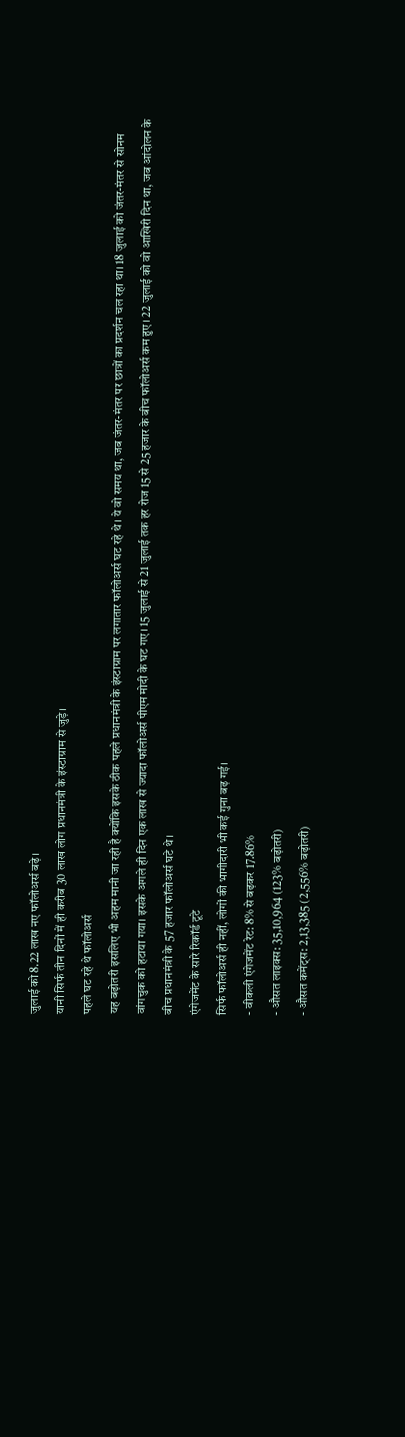जुलाई को 8.22 लाख नए फॉलोअर्स बढ़े।
यानी सिर्फ तीन दिनों में ही करीब 30 लाख लोग प्रधानमंत्री के इंस्टाग्राम से जुड़े।
पहले घट रहे थे फॉलोअर्स
यह बढ़ोतरी इसलिए भी अहम मानी जा रही है क्योंकि इसके ठीक पहले प्रधानमंत्री के इंस्टाग्राम पर लगातार फॉलोअर्स घट रहे थे। ये वो समय था, जब जंतर-मंतर पर छात्रों का प्रदर्शन चल रहा था। 18 जुलाई को जंतर-मंतर से सोनम वांगचुक को हटाया गया। इसके अगले ही दिन एक लाख से ज्यादा फॉलोअर्स पीएम मोदी के घट गए। 15 जुलाई से 21 जुलाई तक हर रोज 15 से 25 हजार के बीच फॉलोअर्स कम हुए। 22 जुलाई को वो आखिरी दिन था, जब आंदोलन के बीच प्रधानमंत्री के 57 हजार फॉलोअर्स घटे थे।
एंगेजमेंट के सारे रिकॉर्ड टूटे
सिर्फ फॉलोअर्स ही नहीं, लोगों की भागीदारी भी कई गुना बढ़ गई।
- वीकली एंगेजमेंट रेट: 8% से बढ़कर 17.86%
- औसत लाइक्स: 35,10,964 (123% बढ़ोतरी)
- औसत कमेंट्स: 2,13,385 (2,556% बढ़ोतरी)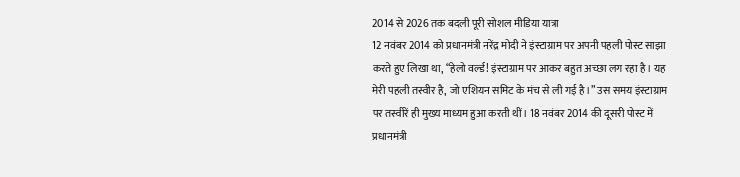2014 से 2026 तक बदली पूरी सोशल मीडिया यात्रा
12 नवंबर 2014 को प्रधानमंत्री नरेंद्र मोदी ने इंस्टाग्राम पर अपनी पहली पोस्ट साझा करते हुए लिखा था, “हेलो वर्ल्ड! इंस्टाग्राम पर आकर बहुत अच्छा लग रहा है। यह मेरी पहली तस्वीर है, जो एशियन समिट के मंच से ली गई है।” उस समय इंस्टाग्राम पर तस्वीरें ही मुख्य माध्यम हुआ करती थीं। 18 नवंबर 2014 की दूसरी पोस्ट में प्रधानमंत्री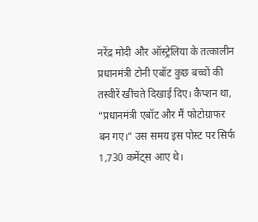नरेंद्र मोदी और ऑस्ट्रेलिया के तत्कालीन प्रधानमंत्री टोनी एबॉट कुछ बच्चों की तस्वीरें खींचते दिखाई दिए। कैप्शन था, “प्रधानमंत्री एबॉट और मैं फोटोग्राफर बन गए।” उस समय इस पोस्ट पर सिर्फ 1,730 कमेंट्स आए थे।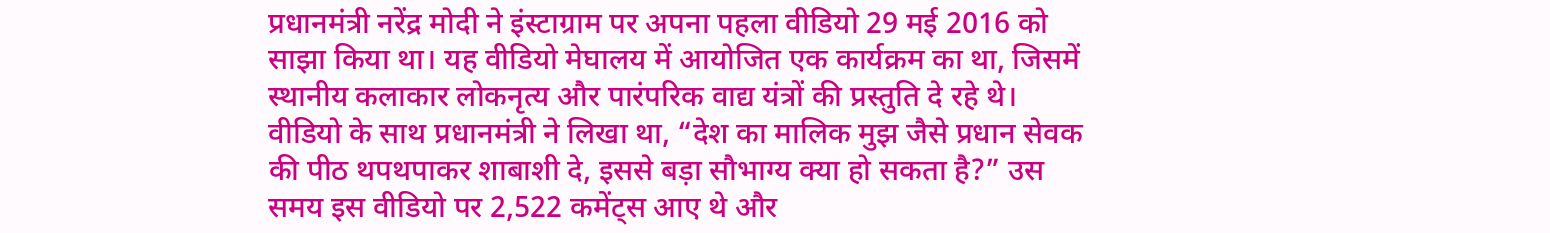प्रधानमंत्री नरेंद्र मोदी ने इंस्टाग्राम पर अपना पहला वीडियो 29 मई 2016 को साझा किया था। यह वीडियो मेघालय में आयोजित एक कार्यक्रम का था, जिसमें स्थानीय कलाकार लोकनृत्य और पारंपरिक वाद्य यंत्रों की प्रस्तुति दे रहे थे। वीडियो के साथ प्रधानमंत्री ने लिखा था, “देश का मालिक मुझ जैसे प्रधान सेवक की पीठ थपथपाकर शाबाशी दे, इससे बड़ा सौभाग्य क्या हो सकता है?” उस समय इस वीडियो पर 2,522 कमेंट्स आए थे और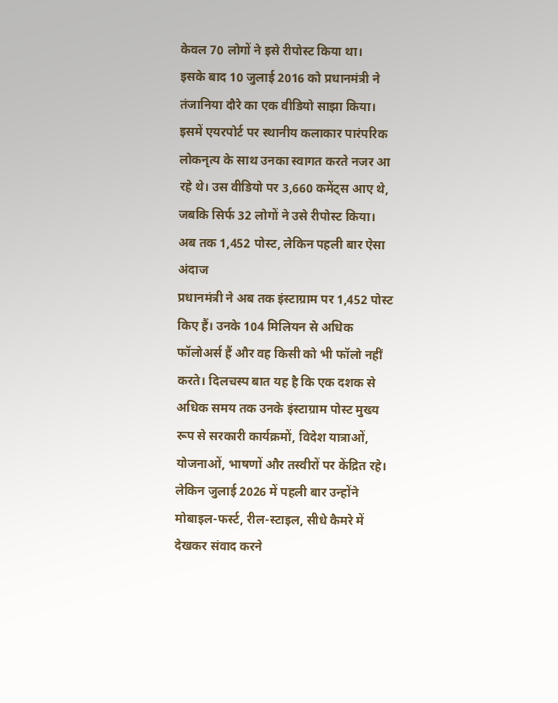केवल 70 लोगों ने इसे रीपोस्ट किया था।
इसके बाद 10 जुलाई 2016 को प्रधानमंत्री ने तंजानिया दौरे का एक वीडियो साझा किया। इसमें एयरपोर्ट पर स्थानीय कलाकार पारंपरिक लोकनृत्य के साथ उनका स्वागत करते नजर आ रहे थे। उस वीडियो पर 3,660 कमेंट्स आए थे, जबकि सिर्फ 32 लोगों ने उसे रीपोस्ट किया।
अब तक 1,452 पोस्ट, लेकिन पहली बार ऐसा अंदाज
प्रधानमंत्री ने अब तक इंस्टाग्राम पर 1,452 पोस्ट किए हैं। उनके 104 मिलियन से अधिक फॉलोअर्स हैं और वह किसी को भी फॉलो नहीं करते। दिलचस्प बात यह है कि एक दशक से अधिक समय तक उनके इंस्टाग्राम पोस्ट मुख्य रूप से सरकारी कार्यक्रमों, विदेश यात्राओं, योजनाओं, भाषणों और तस्वीरों पर केंद्रित रहे। लेकिन जुलाई 2026 में पहली बार उन्होंने मोबाइल-फर्स्ट, रील-स्टाइल, सीधे कैमरे में देखकर संवाद करने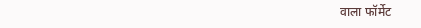वाला फॉर्मेट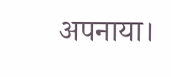अपनाया।